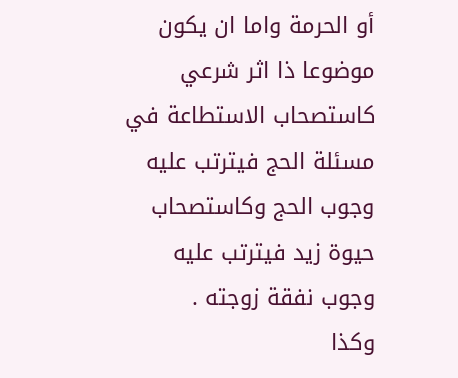أو الحرمة واما ان يكون موضوعا ذا اثر شرعي كاستصحاب الاستطاعة في مسئلة الحج فيترتب عليه وجوب الحج وكاستصحاب حيوة زيد فيترتب عليه وجوب نفقة زوجته .
وكذا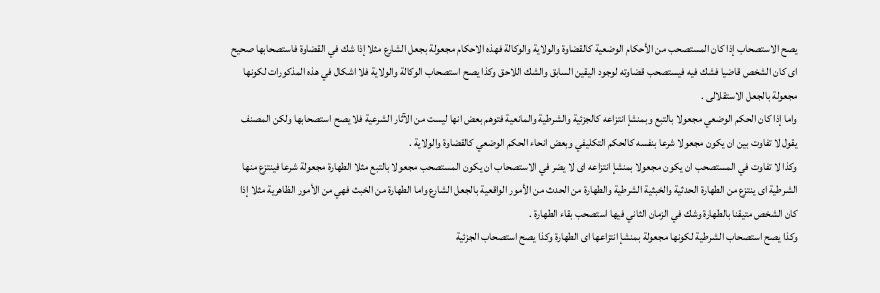يصح الاستصحاب إذا كان المستصحب من الأحكام الوضعية كالقضاوة والولاية والوكالة فهذه الاحكام مجعولة بجعل الشارع مثلا إذا شك في القضاوة فاستصحابها صحيح اى كان الشخص قاضيا فشك فيه فيستصحب قضاوته لوجود اليقين السابق والشك اللاحق وكذا يصح استصحاب الوكالة والولاية فلا اشكال في هذه المذكورات لكونها مجعولة بالجعل الاستقلالى .
واما إذا كان الحكم الوضعي مجعولا بالتبع وبمنشإ انتزاعه كالجزئية والشرطية والمانعية فتوهم بعض انها ليست من الآثار الشرعية فلا يصح استصحابها ولكن المصنف يقول لا تفاوت بين ان يكون مجعولا شرعا بنفسه كالحكم التكليفي وبعض انحاء الحكم الوضعي كالقضاوة والولاية .
وكذا لا تفاوت في المستصحب ان يكون مجعولا بمنشإ انتزاعه اى لا يضر في الاستصحاب ان يكون المستصحب مجعولا بالتبع مثلا الطهارة مجعولة شرعا فينتزع منها الشرطية اى ينتزع من الطهارة الحدثية والخبثية الشرطية والطهارة من الحدث من الأمور الواقعية بالجعل الشارع واما الطهارة من الخبث فهي من الأمور الظاهرية مثلا إذا كان الشخص متيقنا بالطهارة وشك في الزمان الثاني فيها استصحب بقاء الطهارة .
وكذا يصح استصحاب الشرطية لكونها مجعولة بمنشإ انتزاعها اى الطهارة وكذا يصح استصحاب الجزئية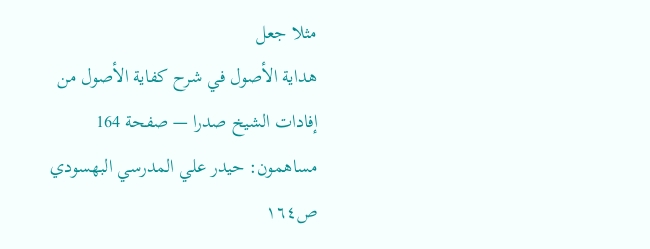مثلا جعل
هداية الأصول في شرح كفاية الأصول من إفادات الشيخ صدرا — صفحة 164
مساهمون: حيدر علي المدرسي البهسودي
ص١٦٤